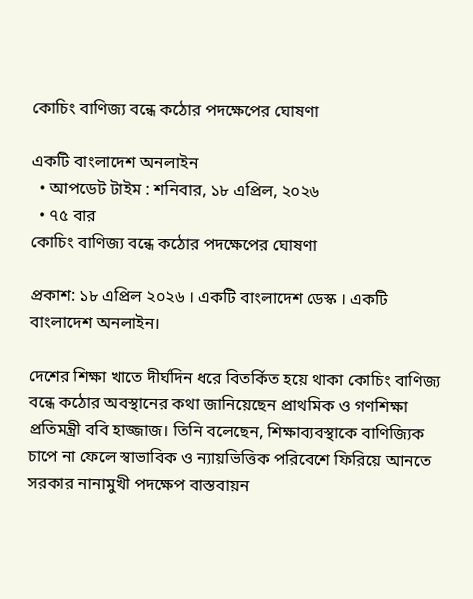কোচিং বাণিজ্য বন্ধে কঠোর পদক্ষেপের ঘোষণা

একটি বাংলাদেশ অনলাইন
  • আপডেট টাইম : শনিবার, ১৮ এপ্রিল, ২০২৬
  • ৭৫ বার
কোচিং বাণিজ্য বন্ধে কঠোর পদক্ষেপের ঘোষণা

প্রকাশ: ১৮ এপ্রিল ২০২৬ । একটি বাংলাদেশ ডেস্ক । একটি বাংলাদেশ অনলাইন।

দেশের শিক্ষা খাতে দীর্ঘদিন ধরে বিতর্কিত হয়ে থাকা কোচিং বাণিজ্য বন্ধে কঠোর অবস্থানের কথা জানিয়েছেন প্রাথমিক ও গণশিক্ষা প্রতিমন্ত্রী ববি হাজ্জাজ। তিনি বলেছেন, শিক্ষাব্যবস্থাকে বাণিজ্যিক চাপে না ফেলে স্বাভাবিক ও ন্যায়ভিত্তিক পরিবেশে ফিরিয়ে আনতে সরকার নানামুখী পদক্ষেপ বাস্তবায়ন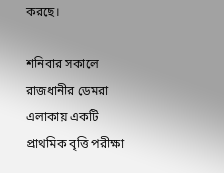করছে।

শনিবার সকালে রাজধানীর ডেমরা এলাকায় একটি প্রাথমিক বৃত্তি পরীক্ষা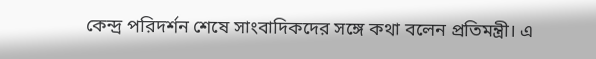কেন্দ্র পরিদর্শন শেষে সাংবাদিকদের সঙ্গে কথা বলেন প্রতিমন্ত্রী। এ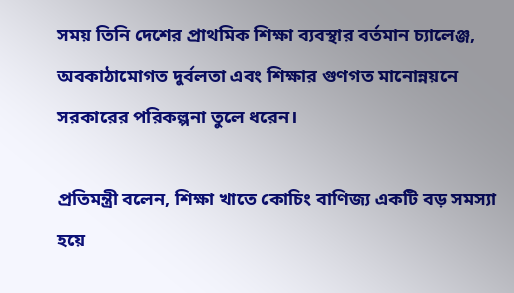সময় তিনি দেশের প্রাথমিক শিক্ষা ব্যবস্থার বর্তমান চ্যালেঞ্জ, অবকাঠামোগত দুর্বলতা এবং শিক্ষার গুণগত মানোন্নয়নে সরকারের পরিকল্পনা তুলে ধরেন।

প্রতিমন্ত্রী বলেন, শিক্ষা খাতে কোচিং বাণিজ্য একটি বড় সমস্যা হয়ে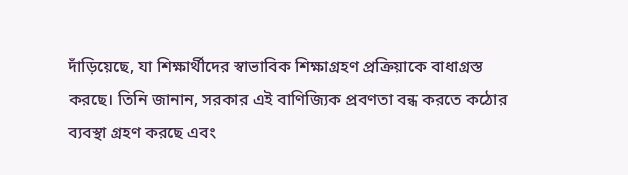দাঁড়িয়েছে, যা শিক্ষার্থীদের স্বাভাবিক শিক্ষাগ্রহণ প্রক্রিয়াকে বাধাগ্রস্ত করছে। তিনি জানান, সরকার এই বাণিজ্যিক প্রবণতা বন্ধ করতে কঠোর ব্যবস্থা গ্রহণ করছে এবং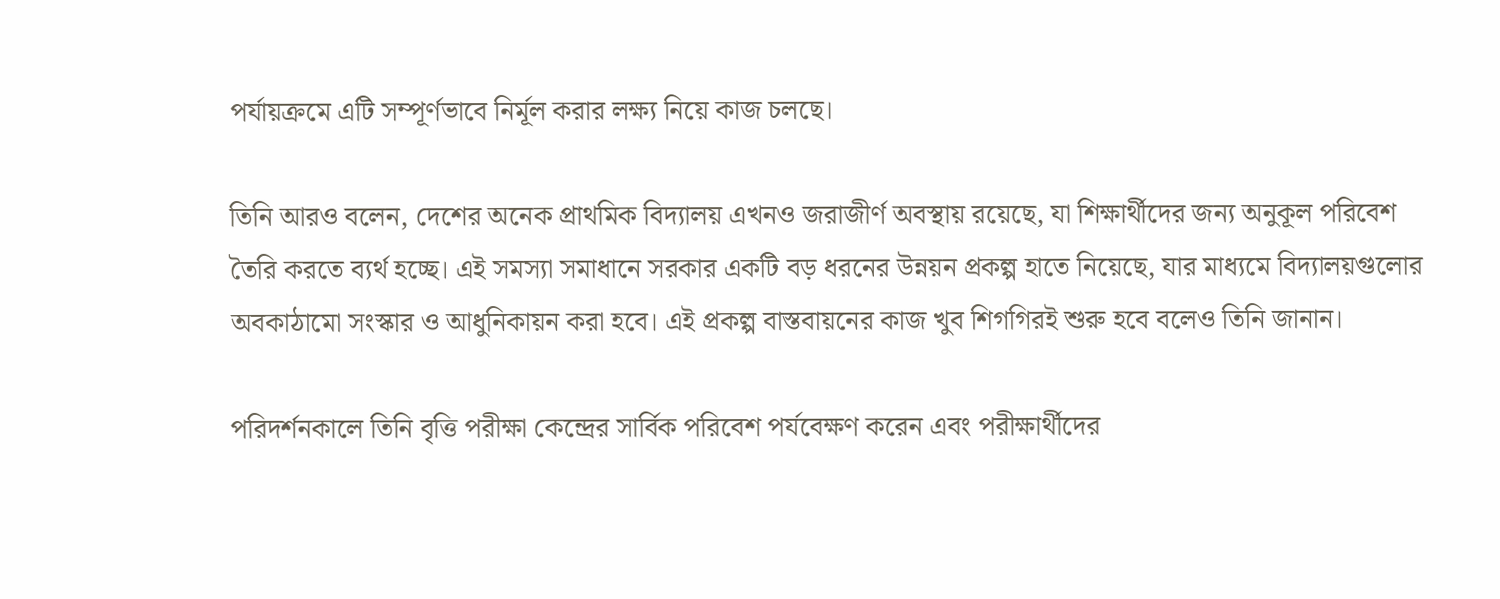পর্যায়ক্রমে এটি সম্পূর্ণভাবে নির্মূল করার লক্ষ্য নিয়ে কাজ চলছে।

তিনি আরও বলেন, দেশের অনেক প্রাথমিক বিদ্যালয় এখনও জরাজীর্ণ অবস্থায় রয়েছে, যা শিক্ষার্থীদের জন্য অনুকূল পরিবেশ তৈরি করতে ব্যর্থ হচ্ছে। এই সমস্যা সমাধানে সরকার একটি বড় ধরনের উন্নয়ন প্রকল্প হাতে নিয়েছে, যার মাধ্যমে বিদ্যালয়গুলোর অবকাঠামো সংস্কার ও আধুনিকায়ন করা হবে। এই প্রকল্প বাস্তবায়নের কাজ খুব শিগগিরই শুরু হবে বলেও তিনি জানান।

পরিদর্শনকালে তিনি বৃত্তি পরীক্ষা কেন্দ্রের সার্বিক পরিবেশ পর্যবেক্ষণ করেন এবং পরীক্ষার্থীদের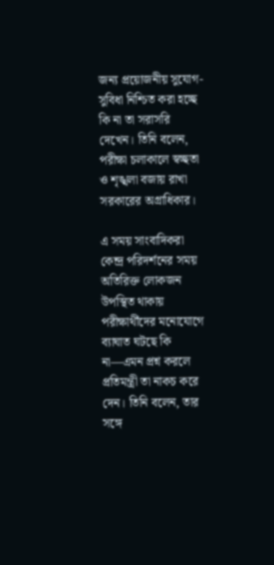জন্য প্রয়োজনীয় সুযোগ-সুবিধা নিশ্চিত করা হচ্ছে কি না তা সরাসরি দেখেন। তিনি বলেন, পরীক্ষা চলাকালে স্বচ্ছতা ও শৃঙ্খলা বজায় রাখা সরকারের অগ্রাধিকার।

এ সময় সাংবাদিকরা কেন্দ্র পরিদর্শনের সময় অতিরিক্ত লোকজন উপস্থিত থাকায় পরীক্ষার্থীদের মনোযোগে ব্যাঘাত ঘটছে কি না—এমন প্রশ্ন করলে প্রতিমন্ত্রী তা নাকচ করে দেন। তিনি বলেন, তার সঙ্গে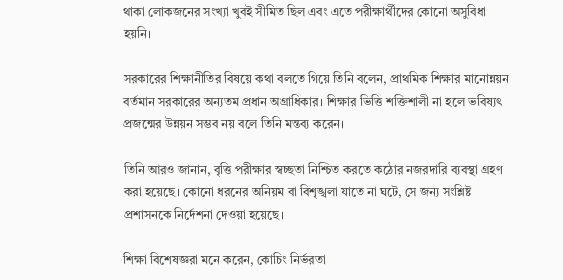থাকা লোকজনের সংখ্যা খুবই সীমিত ছিল এবং এতে পরীক্ষার্থীদের কোনো অসুবিধা হয়নি।

সরকারের শিক্ষানীতির বিষয়ে কথা বলতে গিয়ে তিনি বলেন, প্রাথমিক শিক্ষার মানোন্নয়ন বর্তমান সরকারের অন্যতম প্রধান অগ্রাধিকার। শিক্ষার ভিত্তি শক্তিশালী না হলে ভবিষ্যৎ প্রজন্মের উন্নয়ন সম্ভব নয় বলে তিনি মন্তব্য করেন।

তিনি আরও জানান, বৃত্তি পরীক্ষার স্বচ্ছতা নিশ্চিত করতে কঠোর নজরদারি ব্যবস্থা গ্রহণ করা হয়েছে। কোনো ধরনের অনিয়ম বা বিশৃঙ্খলা যাতে না ঘটে, সে জন্য সংশ্লিষ্ট প্রশাসনকে নির্দেশনা দেওয়া হয়েছে।

শিক্ষা বিশেষজ্ঞরা মনে করেন, কোচিং নির্ভরতা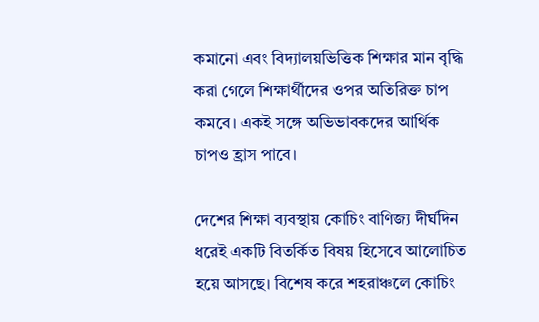কমানো এবং বিদ্যালয়ভিত্তিক শিক্ষার মান বৃদ্ধি করা গেলে শিক্ষার্থীদের ওপর অতিরিক্ত চাপ কমবে। একই সঙ্গে অভিভাবকদের আর্থিক চাপও হ্রাস পাবে।

দেশের শিক্ষা ব্যবস্থায় কোচিং বাণিজ্য দীর্ঘদিন ধরেই একটি বিতর্কিত বিষয় হিসেবে আলোচিত হয়ে আসছে। বিশেষ করে শহরাঞ্চলে কোচিং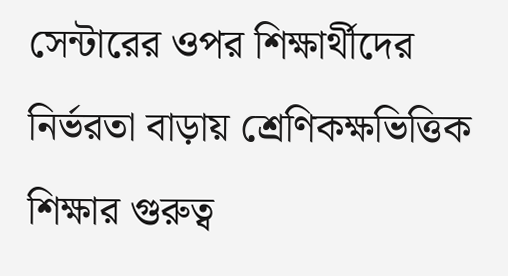সেন্টারের ওপর শিক্ষার্থীদের নির্ভরতা বাড়ায় শ্রেণিকক্ষভিত্তিক শিক্ষার গুরুত্ব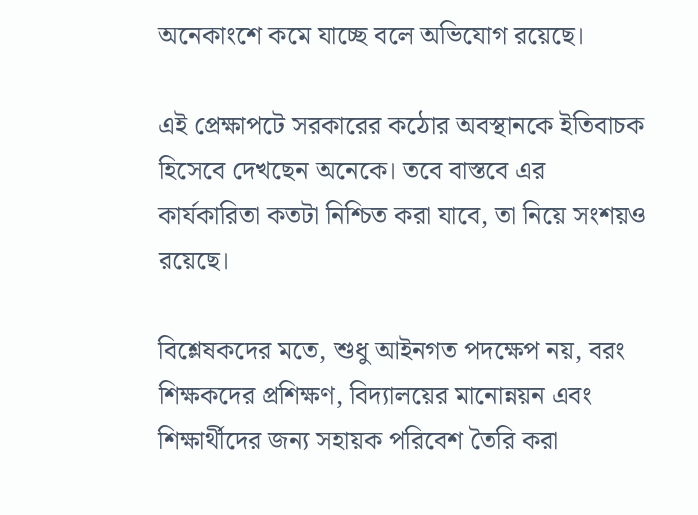অনেকাংশে কমে যাচ্ছে বলে অভিযোগ রয়েছে।

এই প্রেক্ষাপটে সরকারের কঠোর অবস্থানকে ইতিবাচক হিসেবে দেখছেন অনেকে। তবে বাস্তবে এর কার্যকারিতা কতটা নিশ্চিত করা যাবে, তা নিয়ে সংশয়ও রয়েছে।

বিশ্লেষকদের মতে, শুধু আইনগত পদক্ষেপ নয়, বরং শিক্ষকদের প্রশিক্ষণ, বিদ্যালয়ের মানোন্নয়ন এবং শিক্ষার্থীদের জন্য সহায়ক পরিবেশ তৈরি করা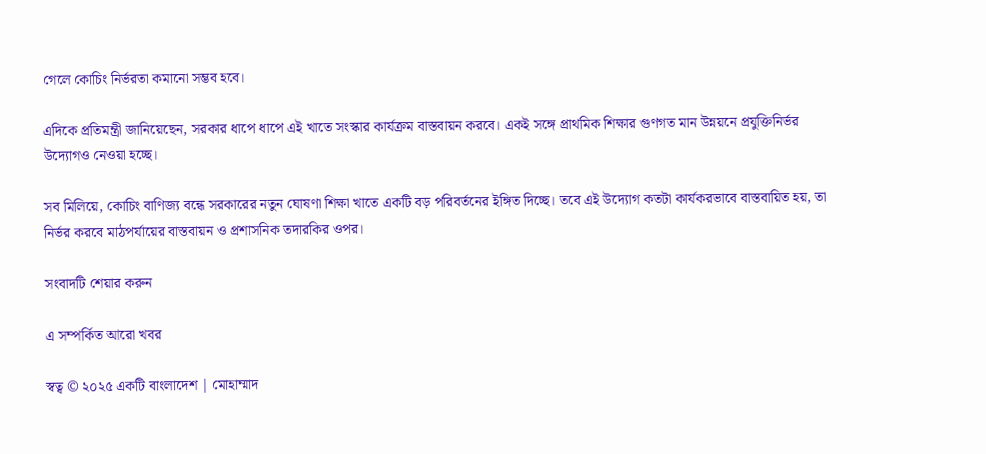গেলে কোচিং নির্ভরতা কমানো সম্ভব হবে।

এদিকে প্রতিমন্ত্রী জানিয়েছেন, সরকার ধাপে ধাপে এই খাতে সংস্কার কার্যক্রম বাস্তবায়ন করবে। একই সঙ্গে প্রাথমিক শিক্ষার গুণগত মান উন্নয়নে প্রযুক্তিনির্ভর উদ্যোগও নেওয়া হচ্ছে।

সব মিলিয়ে, কোচিং বাণিজ্য বন্ধে সরকারের নতুন ঘোষণা শিক্ষা খাতে একটি বড় পরিবর্তনের ইঙ্গিত দিচ্ছে। তবে এই উদ্যোগ কতটা কার্যকরভাবে বাস্তবায়িত হয়, তা নির্ভর করবে মাঠপর্যায়ের বাস্তবায়ন ও প্রশাসনিক তদারকির ওপর।

সংবাদটি শেয়ার করুন

এ সম্পর্কিত আরো খবর

স্বত্ব © ২০২৫ একটি বাংলাদেশ | মোহাম্মাদ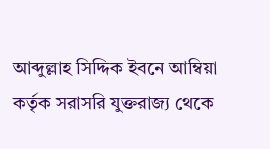আব্দুল্লাহ সিদ্দিক ইবনে আম্বিয়া কর্তৃক সরাসরি যুক্তরাজ্য থেকে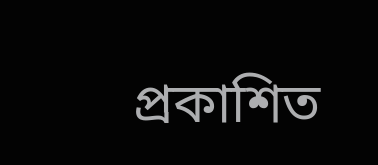প্রকাশিত